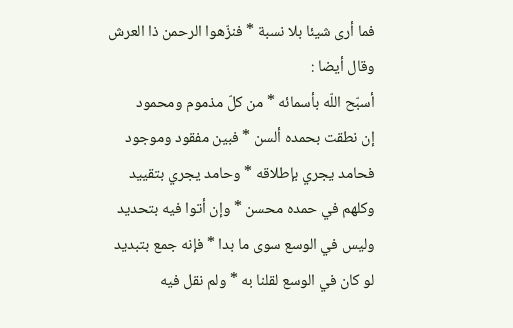فما أرى شيئا بلا نسبة * فنزّهوا الرحمن ذا العرش
وقال أيضا :
أسبّح اللّه بأسمائه * من كلّ مذموم ومحمود
إن نطقت بحمده ألسن * فبين مفقود وموجود
فحامد يجري بإطلاقه * وحامد يجري بتقييد
وكلهم في حمده محسن * وإن أتوا فيه بتحديد
وليس في الوسع سوى ما بدا * فإنه جمع بتبديد
لو كان في الوسع لقلنا به * ولم نقل فيه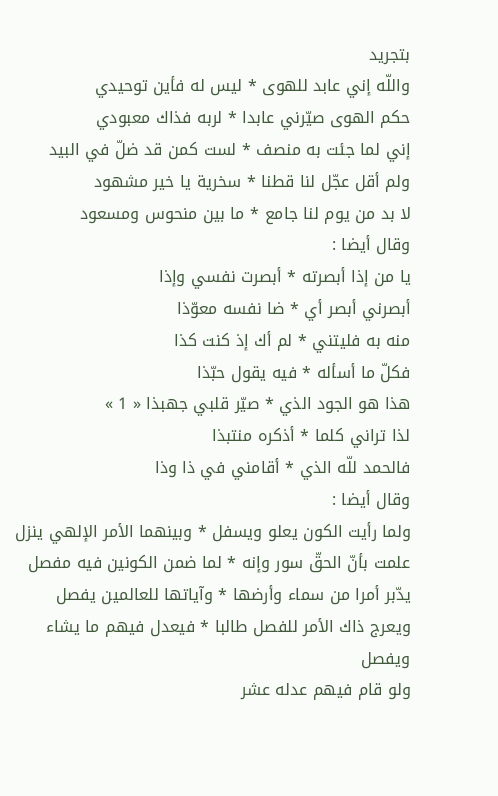بتجريد
واللّه إني عابد للهوى * ليس له فأين توحيدي
حكم الهوى صيّرني عابدا * لربه فذاك معبودي
إني لما جئت به منصف * لست كمن قد ضلّ في البيد
ولم أقل عجّل لنا قطنا * سخرية يا خير مشهود
لا بد من يوم لنا جامع * ما بين منحوس ومسعود
وقال أيضا :
يا من إذا أبصرته * أبصرت نفسي وإذا
أبصرني أبصر أي * ضا نفسه معوّذا
منه به فليتني * لم أك إذ كنت كذا
فكلّ ما أسأله * فيه يقول حبّذا
هذا هو الجود الذي * صيّر قلبي جهبذا « 1 »
لذا تراني كلما * أذكره منتبذا
فالحمد للّه الذي * أقامني في ذا وذا
وقال أيضا :
ولما رأيت الكون يعلو ويسفل * وبينهما الأمر الإلهي ينزل
علمت بأنّ الحقّ سور وإنه * لما ضمن الكونين فيه مفصل
يدّبر أمرا من سماء وأرضها * وآياتها للعالمين يفصل
ويعرج ذاك الأمر للفصل طالبا * فيعدل فيهم ما يشاء ويفصل
ولو قام فيهم عدله عشر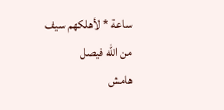ساعة * لأهلكهم سيف من اللّه فيصل
هامش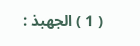( 1 ) الجهبذ :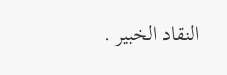النقاد الخبير .